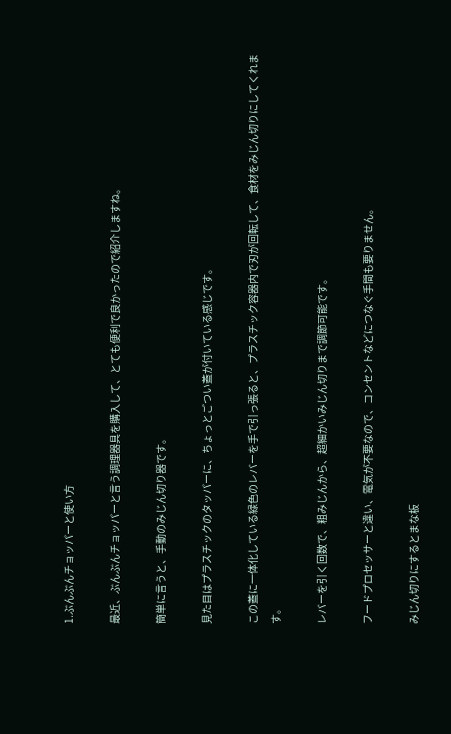1.ぶんぶんチョッパーと使い方

最近、ぶんぶんチョッパーと言う調理器具を購入して、とても便利で良かったので紹介しますね。

簡単に言うと、手動のみじん切り器です。

見た目はプラスチックのタッパーに、ちょっとごつい蓋が付いている感じです。

この蓋に一体化している緑色のレバーを手で引っ張ると、プラスチック容器内で刃が回転して、食材をみじん切りにしてくれます。

レバーを引く回数で、粗みじんから、超細かいみじん切りまで調節可能です。

フードプロセッサーと違い、電気が不要なので、コンセントなどにつなぐ手間も要りません。

みじん切りにするとまな板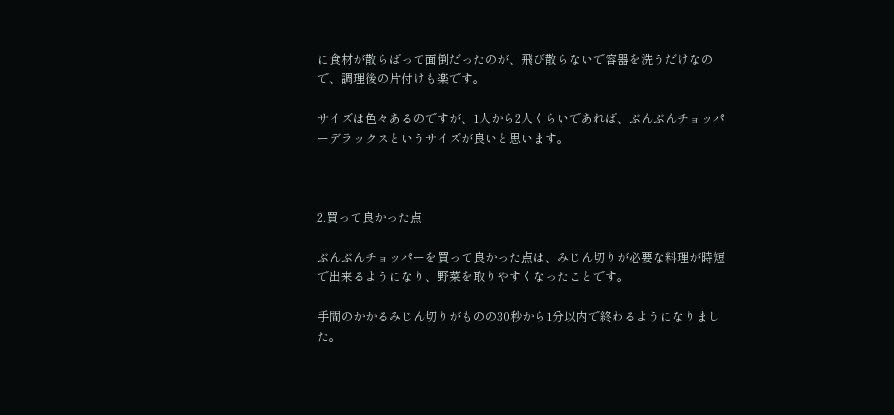に食材が散らばって面倒だったのが、飛び散らないで容器を洗うだけなので、調理後の片付けも楽です。

サイズは色々あるのですが、1人から2人くらいであれば、ぶんぶんチョッパーデラックスというサイズが良いと思います。



2.買って良かった点

ぶんぶんチョッパーを買って良かった点は、みじん切りが必要な料理が時短で出来るようになり、野菜を取りやすくなったことです。

手間のかかるみじん切りがものの30秒から1分以内で終わるようになりました。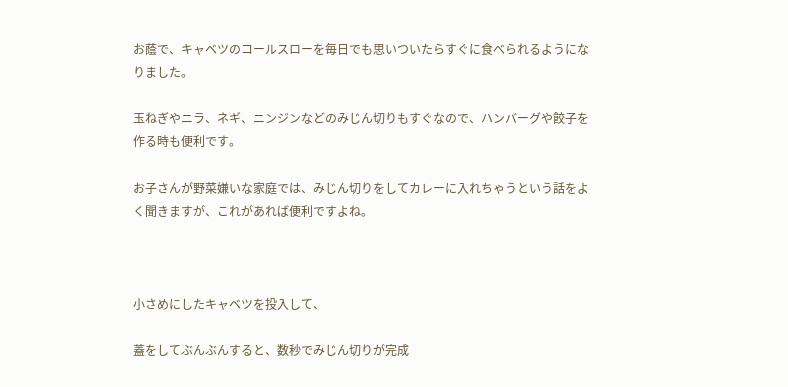お蔭で、キャベツのコールスローを毎日でも思いついたらすぐに食べられるようになりました。

玉ねぎやニラ、ネギ、ニンジンなどのみじん切りもすぐなので、ハンバーグや餃子を作る時も便利です。

お子さんが野菜嫌いな家庭では、みじん切りをしてカレーに入れちゃうという話をよく聞きますが、これがあれば便利ですよね。



小さめにしたキャベツを投入して、

蓋をしてぶんぶんすると、数秒でみじん切りが完成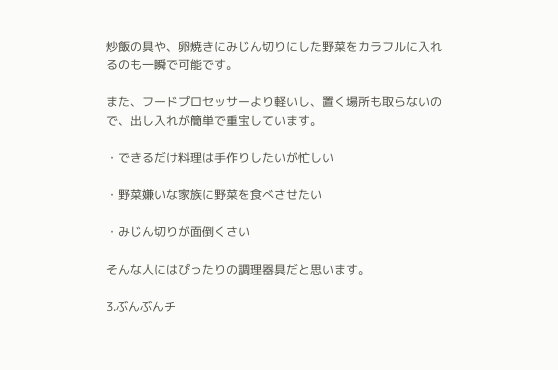炒飯の具や、卵焼きにみじん切りにした野菜をカラフルに入れるのも一瞬で可能です。

また、フードプロセッサーより軽いし、置く場所も取らないので、出し入れが簡単で重宝しています。

・できるだけ料理は手作りしたいが忙しい

・野菜嫌いな家族に野菜を食べさせたい

・みじん切りが面倒くさい

そんな人にはぴったりの調理器具だと思います。

3.ぶんぶんチ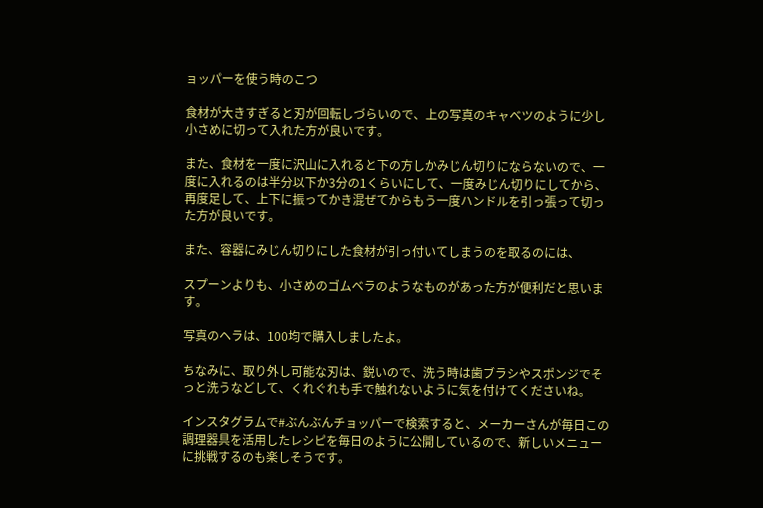ョッパーを使う時のこつ

食材が大きすぎると刃が回転しづらいので、上の写真のキャベツのように少し小さめに切って入れた方が良いです。

また、食材を一度に沢山に入れると下の方しかみじん切りにならないので、一度に入れるのは半分以下か3分の1くらいにして、一度みじん切りにしてから、再度足して、上下に振ってかき混ぜてからもう一度ハンドルを引っ張って切った方が良いです。

また、容器にみじん切りにした食材が引っ付いてしまうのを取るのには、

スプーンよりも、小さめのゴムベラのようなものがあった方が便利だと思います。

写真のヘラは、100均で購入しましたよ。

ちなみに、取り外し可能な刃は、鋭いので、洗う時は歯ブラシやスポンジでそっと洗うなどして、くれぐれも手で触れないように気を付けてくださいね。

インスタグラムで#ぶんぶんチョッパーで検索すると、メーカーさんが毎日この調理器具を活用したレシピを毎日のように公開しているので、新しいメニューに挑戦するのも楽しそうです。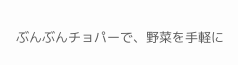ぶんぶんチョパーで、野菜を手軽に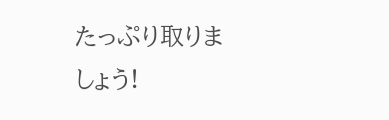たっぷり取りましょう!